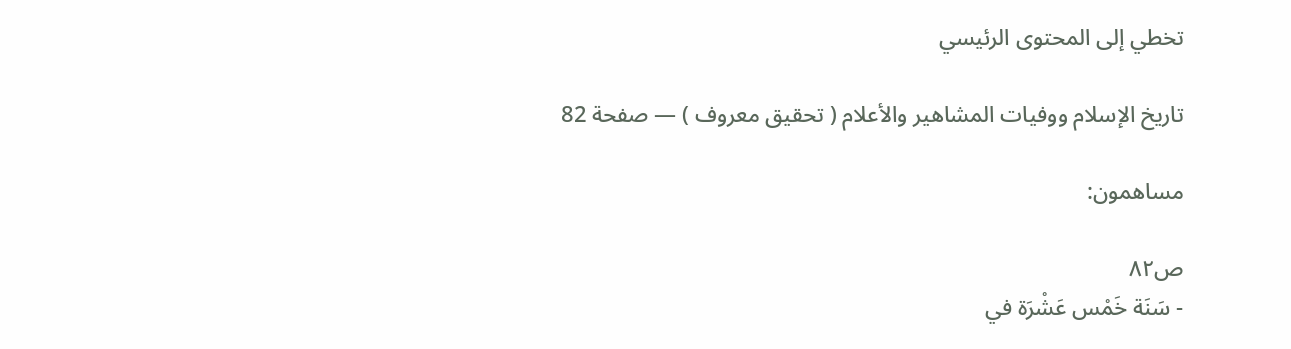تخطي إلى المحتوى الرئيسي

تاريخ الإسلام ووفيات المشاهير والأعلام ( تحقيق معروف ) — صفحة 82

مساهمون:

ص٨٢
- سَنَة خَمْس عَشْرَة في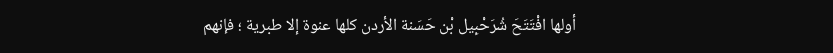أولها افْتَتَحَ شُرَحْبِيل بْن حَسَنة الأردن كلها عنوة إلا طبرية ؛ فإنهم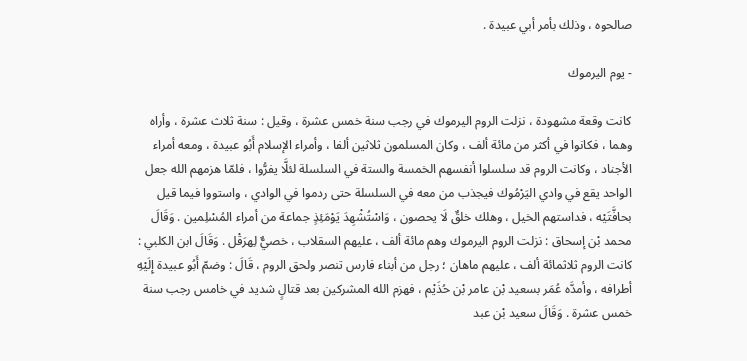صالحوه ، وذلك بأمر أبي عبيدة .

- يوم اليرموك

كانت وقعة مشهودة ، نزلت الروم اليرموك في رجب سنة خمس عشرة ، وقيل : سنة ثلاث عشرة ، وأراه وهما ، فكانوا في أكثر من مائة ألف ، وكان المسلمون ثلاثين ألفا ، وأمراء الإسلام أَبُو عبيدة ، ومعه أمراء الأجناد ، وكانت الروم قد سلسلوا أنفسهم الخمسة والستة في السلسلة لئلَّا يفرُّوا ، فلمّا هزمهم الله جعل الواحد يقع في وادي اليَرْمُوك فيجذب من معه في السلسلة حتى ردموا في الوادي ، واستووا فيما قيل بحافَّتَيْه ، فداستهم الخيل ، وهلك خلقٌ لَا يحصون ، وَاسْتُشْهِدَ يَوْمَئِذٍ جماعة من أمراء المُسْلِمين . وَقَالَ محمد بْن إسحاق : نزلت الروم اليرموك وهم مائة ألف ، عليهم السقلاب ، خصيٌّ لِهرَقْل . وَقَالَ ابن الكلبي : كانت الروم ثلاثمائة ألف ، عليهم ماهان ؛ رجل من أبناء فارس تنصر ولحق الروم ، قَالَ : وضمّ أَبُو عبيدة إِلَيْهِ أطرافه ، وأمدَّه عُمَر بسعيد بْن عامر بْن حُذَيْم ، فهزم الله المشركين بعد قتالٍ شديد في خامس رجب سنة خمس عشرة . وَقَالَ سعيد بْن عبد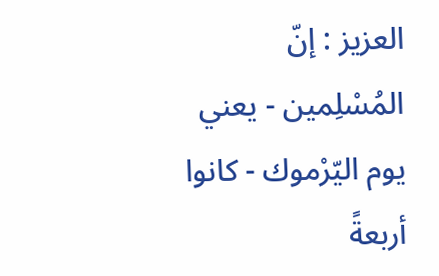العزيز : إنّ المُسْلِمين - يعني يوم اليّرْموك - كانوا أربعةً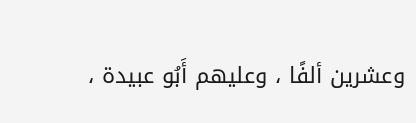وعشرين ألفًا ، وعليهم أَبُو عبيدة ،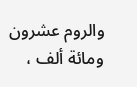والروم عشرون ومائة ألف ،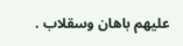عليهم باهان وسقلاب .